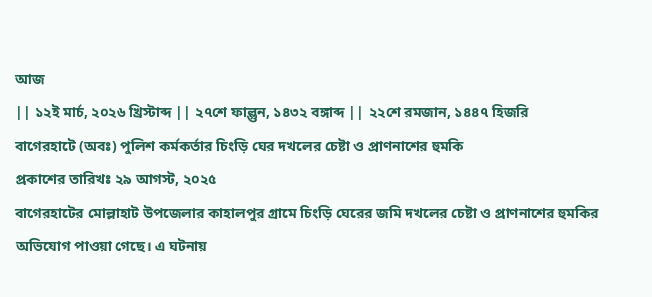আজ
|| ১২ই মার্চ, ২০২৬ খ্রিস্টাব্দ || ২৭শে ফাল্গুন, ১৪৩২ বঙ্গাব্দ || ২২শে রমজান, ১৪৪৭ হিজরি
বাগেরহাটে (অবঃ) পুলিশ কর্মকর্তার চিংড়ি ঘের দখলের চেষ্টা ও প্রাণনাশের হুমকি
প্রকাশের তারিখঃ ২৯ আগস্ট, ২০২৫
বাগেরহাটের মোল্লাহাট উপজেলার কাহালপুর গ্রামে চিংড়ি ঘেরের জমি দখলের চেষ্টা ও প্রাণনাশের হুমকির অভিযোগ পাওয়া গেছে। এ ঘটনায়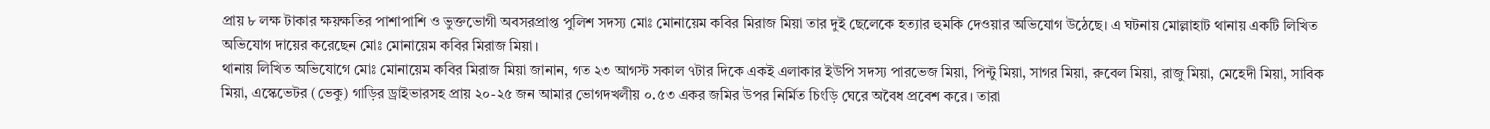প্রায় ৮ লক্ষ টাকার ক্ষয়ক্ষতির পাশাপাশি ও ভুক্তভোগী অবসরপ্রাপ্ত পুলিশ সদস্য মোঃ মোনায়েম কবির মিরাজ মিয়া তার দুই ছেলেকে হত্যার হুমকি দেওয়ার অভিযোগ উঠেছে। এ ঘটনায় মোল্লাহাট থানায় একটি লিখিত অভিযোগ দায়ের করেছেন মোঃ মোনায়েম কবির মিরাজ মিয়া।
থানায় লিখিত অভিযোগে মোঃ মোনায়েম কবির মিরাজ মিয়া জানান, গত ২৩ আগস্ট সকাল ৭টার দিকে একই এলাকার ইউপি সদস্য পারভেজ মিয়া, পিন্টু মিয়া, সাগর মিয়া, রুবেল মিয়া, রাজু মিয়া, মেহেদী মিয়া, সাবিক মিয়া, এস্কেভেটর (ভেকু) গাড়ির ড্রাইভারসহ প্রায় ২০-২৫ জন আমার ভোগদখলীয় ০.৫৩ একর জমির উপর নির্মিত চিংড়ি ঘেরে অবৈধ প্রবেশ করে। তারা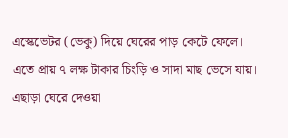এস্কেভেটর (ভেকু) দিয়ে ঘেরের পাড় কেটে ফেলে। এতে প্রায় ৭ লক্ষ টাকার চিংড়ি ও সাদা মাছ ভেসে যায়। এছাড়া ঘেরে দেওয়া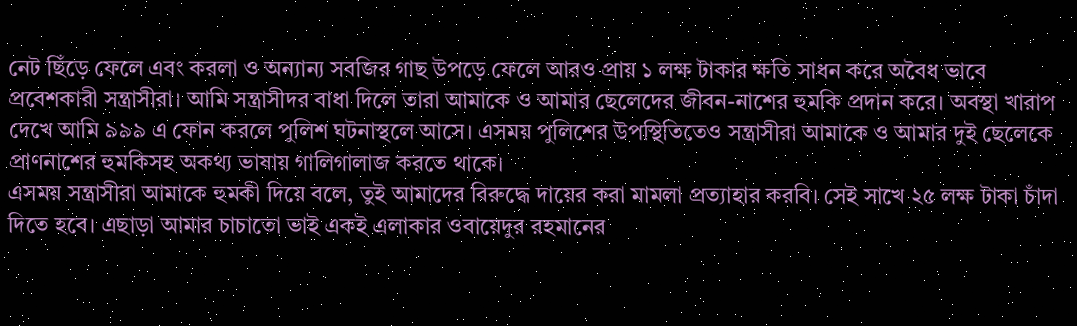নেট ছিঁড়ে ফেলে এবং করলা ও অন্যান্য সবজির গাছ উপড়ে ফেলে আরও প্রায় ১ লক্ষ টাকার ক্ষতি সাধন করে অবৈধ ভাবে প্রবেশকারী সন্ত্রাসীরা। আমি সন্ত্রাসীদর বাধা দিলে তারা আমাকে ও আমার ছেলেদের জীবন-নাশের হুমকি প্রদান করে। অবস্থা খারাপ দেখে আমি ৯৯৯ এ ফোন করলে পুলিশ ঘটনাস্থলে আসে। এসময় পুলিশের উপস্থিতিতেও সন্ত্রাসীরা আমাকে ও আমার দুই ছেলেকে প্রাণনাশের হুমকিসহ অকথ্য ভাষায় গালিগালাজ করতে থাকে।
এসময় সন্ত্রাসীরা আমাকে হুমকী দিয়ে বলে, তুই আমাদের বিরুদ্ধে দায়ের করা মামলা প্রত্যাহার করবি। সেই সাখে ২৫ লক্ষ টাকা চাঁদা দিতে হবে। এছাড়া আমার চাচাতো ভাই একই এলাকার ওবায়েদুর রহমানের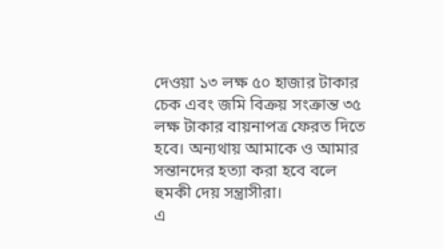দেওয়া ১৩ লক্ষ ৫০ হাজার টাকার চেক এবং জমি বিক্রয় সংক্রান্ত ৩৫ লক্ষ টাকার বায়নাপত্র ফেরত দিতে হবে। অন্যথায় আমাকে ও আমার সন্তানদের হত্যা করা হবে বলে হুমকী দেয় সন্ত্রাসীরা।
এ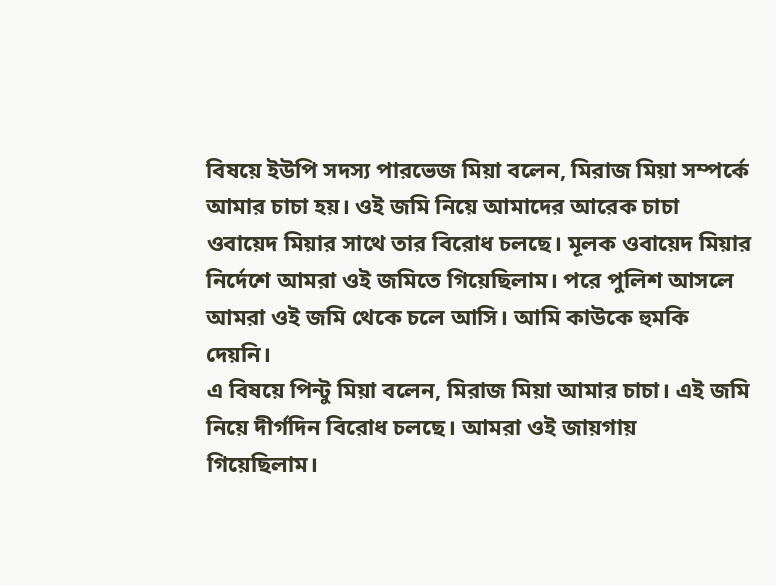বিষয়ে ইউপি সদস্য পারভেজ মিয়া বলেন, মিরাজ মিয়া সম্পর্কে আমার চাচা হয়। ওই জমি নিয়ে আমাদের আরেক চাচা ওবায়েদ মিয়ার সাথে তার বিরোধ চলছে। মূলক ওবায়েদ মিয়ার নির্দেশে আমরা ওই জমিতে গিয়েছিলাম। পরে পুলিশ আসলে আমরা ওই জমি থেকে চলে আসি। আমি কাউকে হুমকি দেয়নি।
এ বিষয়ে পিন্টু মিয়া বলেন, মিরাজ মিয়া আমার চাচা। এই জমি নিয়ে দীর্গদিন বিরোধ চলছে। আমরা ওই জায়গায় গিয়েছিলাম।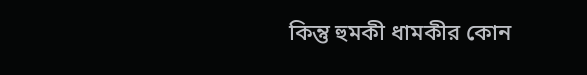কিন্তু হুমকী ধামকীর কোন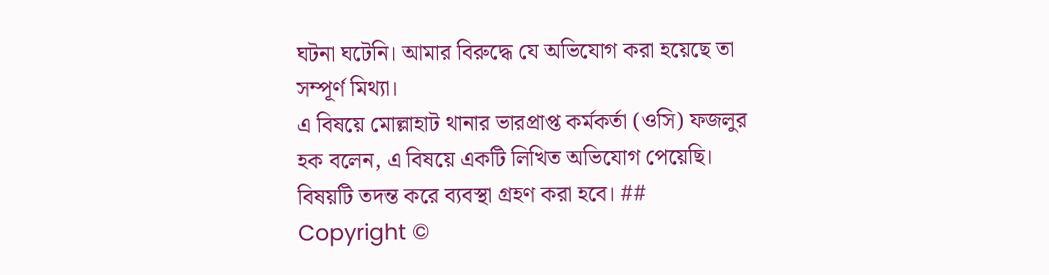ঘটনা ঘটেনি। আমার বিরুদ্ধে যে অভিযোগ করা হয়েছে তা সম্পূর্ণ মিথ্যা।
এ বিষয়ে মোল্লাহাট থানার ভারপ্রাপ্ত কর্মকর্তা (ওসি) ফজলুর হক বলেন, এ বিষয়ে একটি লিখিত অভিযোগ পেয়েছি। বিষয়টি তদন্ত করে ব্যবস্থা গ্রহণ করা হবে। ##
Copyright ©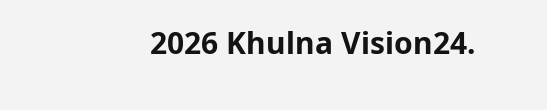2026 Khulna Vision24.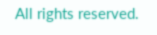All rights reserved.